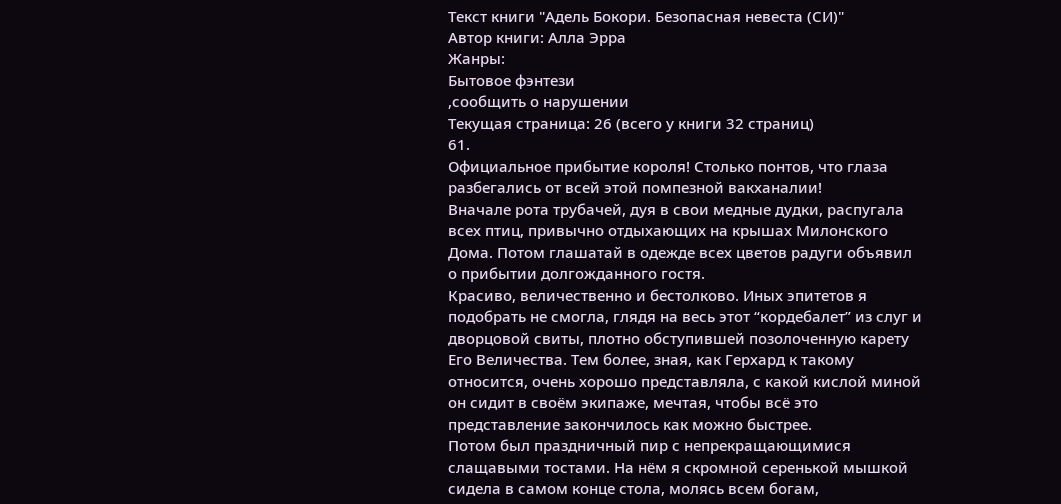Текст книги "Адель Бокори. Безопасная невеста (СИ)"
Автор книги: Алла Эрра
Жанры:
Бытовое фэнтези
,сообщить о нарушении
Текущая страница: 26 (всего у книги 32 страниц)
61.
Официальное прибытие короля! Столько понтов, что глаза разбегались от всей этой помпезной вакханалии!
Вначале рота трубачей, дуя в свои медные дудки, распугала всех птиц, привычно отдыхающих на крышах Милонского Дома. Потом глашатай в одежде всех цветов радуги объявил о прибытии долгожданного гостя.
Красиво, величественно и бестолково. Иных эпитетов я подобрать не смогла, глядя на весь этот “кордебалет” из слуг и дворцовой свиты, плотно обступившей позолоченную карету Его Величества. Тем более, зная, как Герхард к такому относится, очень хорошо представляла, с какой кислой миной он сидит в своём экипаже, мечтая, чтобы всё это представление закончилось как можно быстрее.
Потом был праздничный пир с непрекращающимися слащавыми тостами. На нём я скромной серенькой мышкой сидела в самом конце стола, молясь всем богам,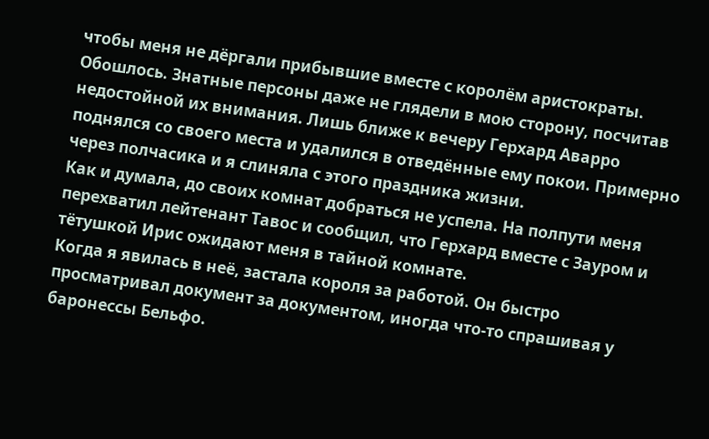чтобы меня не дёргали прибывшие вместе с королём аристократы. Обошлось. Знатные персоны даже не глядели в мою сторону, посчитав недостойной их внимания. Лишь ближе к вечеру Герхард Аварро поднялся со своего места и удалился в отведённые ему покои. Примерно через полчасика и я слиняла с этого праздника жизни.
Как и думала, до своих комнат добраться не успела. На полпути меня перехватил лейтенант Тавос и сообщил, что Герхард вместе с Зауром и тётушкой Ирис ожидают меня в тайной комнате.
Когда я явилась в неё, застала короля за работой. Он быстро просматривал документ за документом, иногда что-то спрашивая у баронессы Бельфо.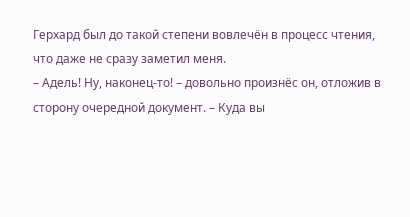Герхард был до такой степени вовлечён в процесс чтения, что даже не сразу заметил меня.
– Адель! Ну, наконец-то! – довольно произнёс он, отложив в сторону очередной документ. – Куда вы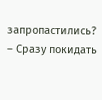запропастились?
– Сразу покидать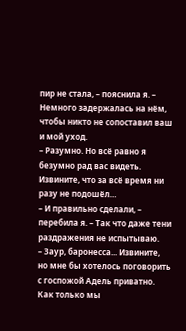пир не стала, – пояснила я. – Немного задержалась на нём, чтобы никто не сопоставил ваш и мой уход.
– Разумно. Но всё равно я безумно рад вас видеть. Извините, что за всё время ни разу не подошёл…
– И правильно сделали, – перебила я. – Так что даже тени раздражения не испытываю.
– Заур, баронесса... Извините, но мне бы хотелось поговорить с госпожой Адель приватно.
Как только мы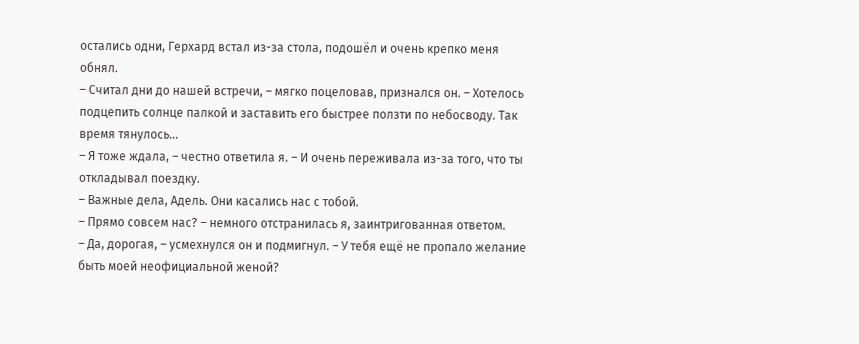остались одни, Герхард встал из-за стола, подошёл и очень крепко меня обнял.
– Считал дни до нашей встречи, – мягко поцеловав, признался он. – Хотелось подцепить солнце палкой и заставить его быстрее ползти по небосводу. Так время тянулось…
– Я тоже ждала, – честно ответила я. – И очень переживала из-за того, что ты откладывал поездку.
– Важные дела, Адель. Они касались нас с тобой.
– Прямо совсем нас? – немного отстранилась я, заинтригованная ответом.
– Да, дорогая, – усмехнулся он и подмигнул. – У тебя ещё не пропало желание быть моей неофициальной женой?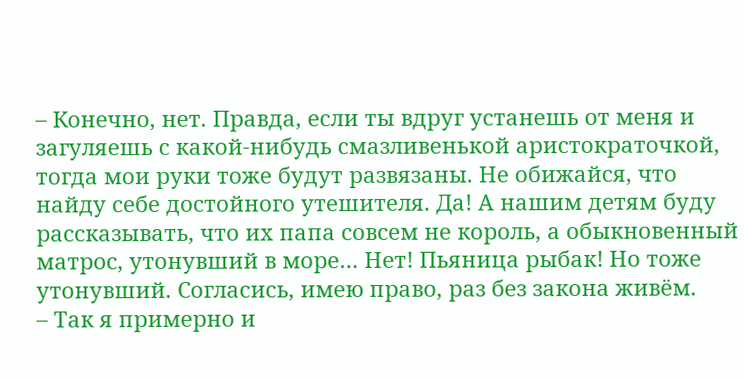– Конечно, нет. Правда, если ты вдруг устанешь от меня и загуляешь с какой-нибудь смазливенькой аристократочкой, тогда мои руки тоже будут развязаны. Не обижайся, что найду себе достойного утешителя. Да! А нашим детям буду рассказывать, что их папа совсем не король, а обыкновенный матрос, утонувший в море… Нет! Пьяница рыбак! Но тоже утонувший. Согласись, имею право, раз без закона живём.
– Так я примерно и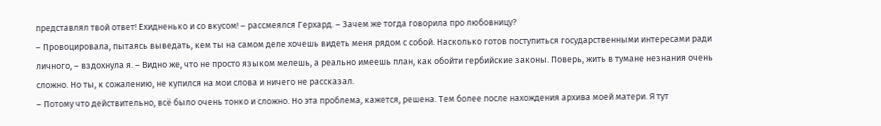представлял твой ответ! Ехидненько и со вкусом! – рассмеялся Герхард. – Зачем же тогда говорила про любовницу?
– Провоцировала, пытаясь выведать, кем ты на самом деле хочешь видеть меня рядом с собой. Насколько готов поступиться государственными интересами ради личного, – вздохнула я. – Видно же, что не просто языком мелешь, а реально имеешь план, как обойти гербийские законы. Поверь, жить в тумане незнания очень сложно. Но ты, к сожалению, не купился на мои слова и ничего не рассказал.
– Потому что действительно, всё было очень тонко и сложно. Но эта проблема, кажется, решена. Тем более после нахождения архива моей матери. Я тут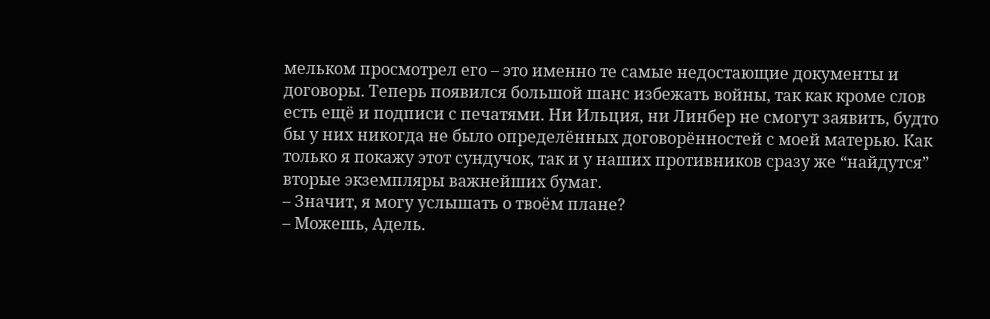мельком просмотрел его – это именно те самые недостающие документы и договоры. Теперь появился большой шанс избежать войны, так как кроме слов есть ещё и подписи с печатями. Ни Ильция, ни Линбер не смогут заявить, будто бы у них никогда не было определённых договорённостей с моей матерью. Как только я покажу этот сундучок, так и у наших противников сразу же “найдутся” вторые экземпляры важнейших бумаг.
– Значит, я могу услышать о твоём плане?
– Можешь, Адель.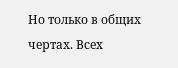Но только в общих чертах. Всех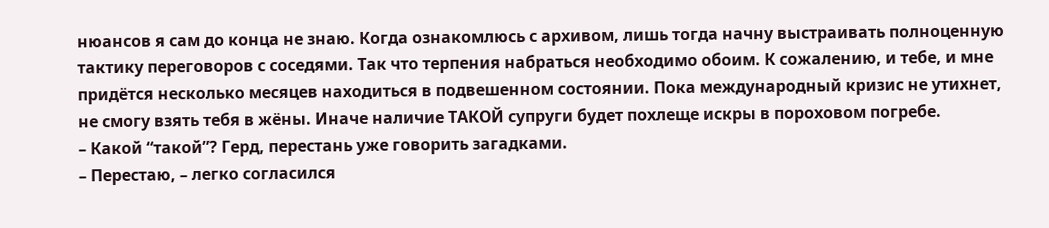нюансов я сам до конца не знаю. Когда ознакомлюсь с архивом, лишь тогда начну выстраивать полноценную тактику переговоров с соседями. Так что терпения набраться необходимо обоим. К сожалению, и тебе, и мне придётся несколько месяцев находиться в подвешенном состоянии. Пока международный кризис не утихнет, не смогу взять тебя в жёны. Иначе наличие ТАКОЙ супруги будет похлеще искры в пороховом погребе.
– Какой “такой”? Герд, перестань уже говорить загадками.
– Перестаю, – легко согласился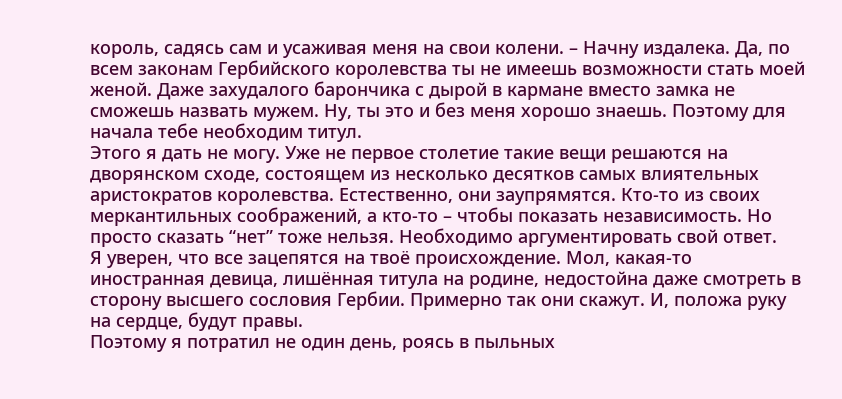король, садясь сам и усаживая меня на свои колени. – Начну издалека. Да, по всем законам Гербийского королевства ты не имеешь возможности стать моей женой. Даже захудалого барончика с дырой в кармане вместо замка не сможешь назвать мужем. Ну, ты это и без меня хорошо знаешь. Поэтому для начала тебе необходим титул.
Этого я дать не могу. Уже не первое столетие такие вещи решаются на дворянском сходе, состоящем из несколько десятков самых влиятельных аристократов королевства. Естественно, они заупрямятся. Кто-то из своих меркантильных соображений, а кто-то – чтобы показать независимость. Но просто сказать “нет” тоже нельзя. Необходимо аргументировать свой ответ.
Я уверен, что все зацепятся на твоё происхождение. Мол, какая-то иностранная девица, лишённая титула на родине, недостойна даже смотреть в сторону высшего сословия Гербии. Примерно так они скажут. И, положа руку на сердце, будут правы.
Поэтому я потратил не один день, роясь в пыльных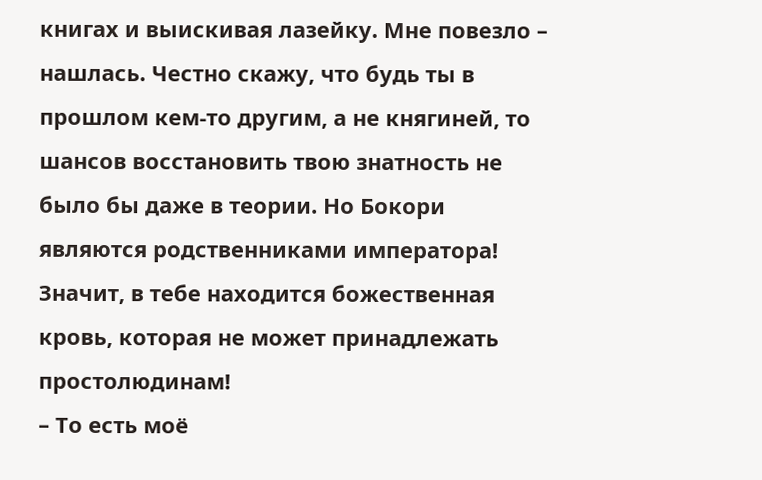книгах и выискивая лазейку. Мне повезло – нашлась. Честно скажу, что будь ты в прошлом кем-то другим, а не княгиней, то шансов восстановить твою знатность не было бы даже в теории. Но Бокори являются родственниками императора! Значит, в тебе находится божественная кровь, которая не может принадлежать простолюдинам!
– То есть моё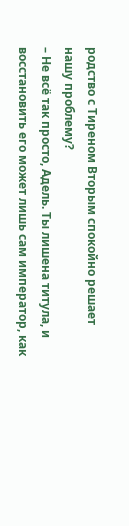родство с Тиреном Вторым спокойно решает нашу проблему?
– Не всё так просто, Адель. Ты лишена титула, и восстановить его может лишь сам император, как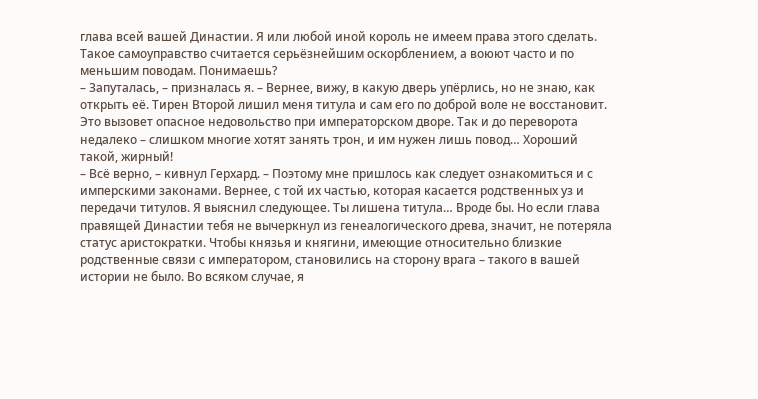глава всей вашей Династии. Я или любой иной король не имеем права этого сделать. Такое самоуправство считается серьёзнейшим оскорблением, а воюют часто и по меньшим поводам. Понимаешь?
– Запуталась, – призналась я. – Вернее, вижу, в какую дверь упёрлись, но не знаю, как открыть её. Тирен Второй лишил меня титула и сам его по доброй воле не восстановит. Это вызовет опасное недовольство при императорском дворе. Так и до переворота недалеко – слишком многие хотят занять трон, и им нужен лишь повод… Хороший такой, жирный!
– Всё верно, – кивнул Герхард. – Поэтому мне пришлось как следует ознакомиться и с имперскими законами. Вернее, с той их частью, которая касается родственных уз и передачи титулов. Я выяснил следующее. Ты лишена титула… Вроде бы. Но если глава правящей Династии тебя не вычеркнул из генеалогического древа, значит, не потеряла статус аристократки. Чтобы князья и княгини, имеющие относительно близкие родственные связи с императором, становились на сторону врага – такого в вашей истории не было. Во всяком случае, я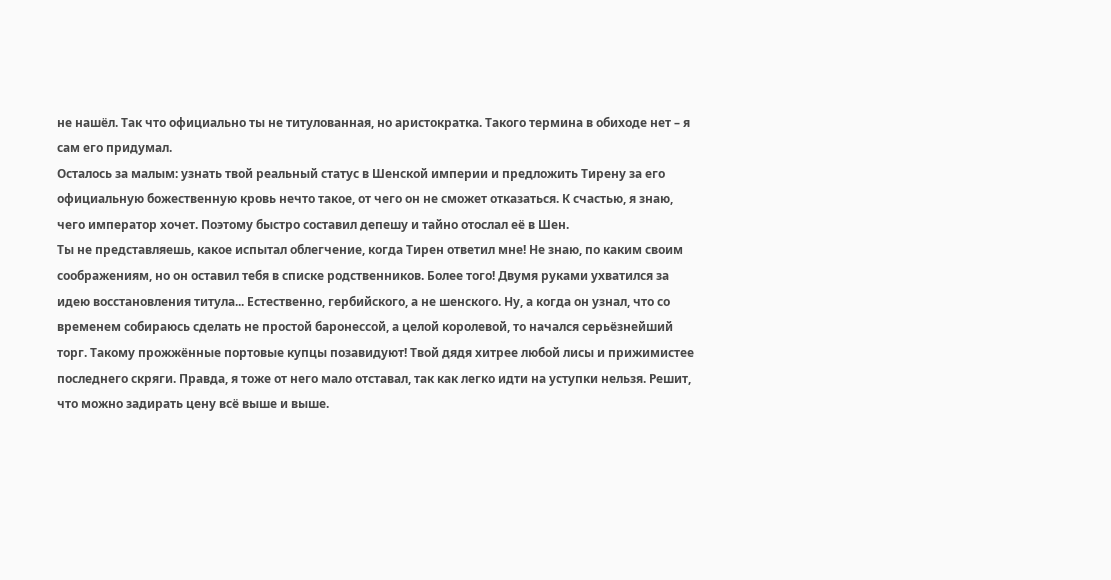не нашёл. Так что официально ты не титулованная, но аристократка. Такого термина в обиходе нет – я сам его придумал.
Осталось за малым: узнать твой реальный статус в Шенской империи и предложить Тирену за его официальную божественную кровь нечто такое, от чего он не сможет отказаться. К счастью, я знаю, чего император хочет. Поэтому быстро составил депешу и тайно отослал её в Шен.
Ты не представляешь, какое испытал облегчение, когда Тирен ответил мне! Не знаю, по каким своим соображениям, но он оставил тебя в списке родственников. Более того! Двумя руками ухватился за идею восстановления титула... Естественно, гербийского, а не шенского. Ну, а когда он узнал, что со временем собираюсь сделать не простой баронессой, а целой королевой, то начался серьёзнейший торг. Такому прожжённые портовые купцы позавидуют! Твой дядя хитрее любой лисы и прижимистее последнего скряги. Правда, я тоже от него мало отставал, так как легко идти на уступки нельзя. Решит, что можно задирать цену всё выше и выше.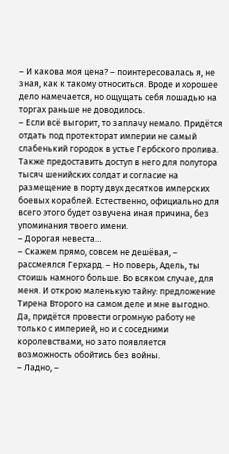– И какова моя цена? – поинтересовалась я, не зная, как к такому относиться. Вроде и хорошее дело намечается, но ощущать себя лошадью на торгах раньше не доводилось.
– Если всё выгорит, то заплачу немало. Придётся отдать под протекторат империи не самый слабенький городок в устье Гербского пролива. Также предоставить доступ в него для полутора тысяч шенийских солдат и согласие на размещение в порту двух десятков имперских боевых кораблей. Естественно, официально для всего этого будет озвучена иная причина, без упоминания твоего имени.
– Дорогая невеста…
– Скажем прямо, совсем не дешёвая, – рассмеялся Герхард. – Но поверь, Адель, ты стоишь намного больше. Во всяком случае, для меня. И открою маленькую тайну: предложение Тирена Второго на самом деле и мне выгодно. Да, придётся провести огромную работу не только с империей, но и с соседними королевствами, но зато появляется возможность обойтись без войны.
– Ладно, –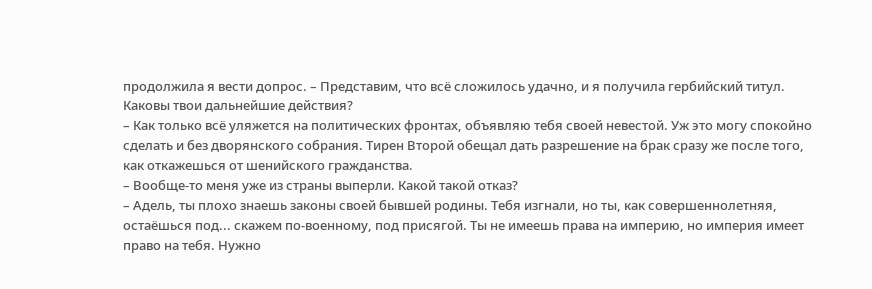продолжила я вести допрос. – Представим, что всё сложилось удачно, и я получила гербийский титул. Каковы твои дальнейшие действия?
– Как только всё уляжется на политических фронтах, объявляю тебя своей невестой. Уж это могу спокойно сделать и без дворянского собрания. Тирен Второй обещал дать разрешение на брак сразу же после того, как откажешься от шенийского гражданства.
– Вообще-то меня уже из страны выперли. Какой такой отказ?
– Адель, ты плохо знаешь законы своей бывшей родины. Тебя изгнали, но ты, как совершеннолетняя, остаёшься под... скажем по-военному, под присягой. Ты не имеешь права на империю, но империя имеет право на тебя. Нужно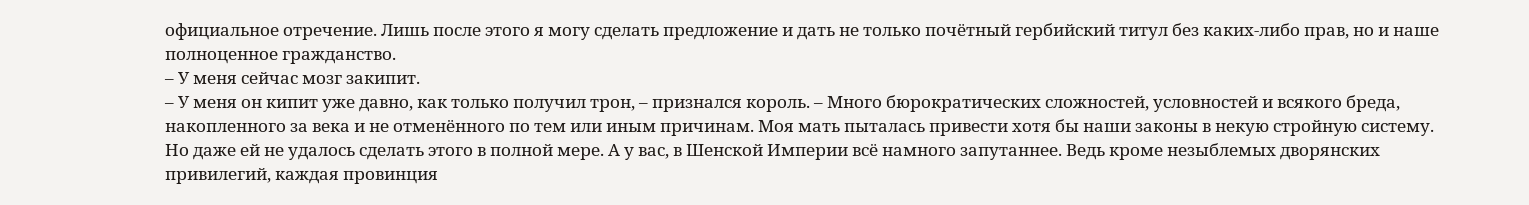официальное отречение. Лишь после этого я могу сделать предложение и дать не только почётный гербийский титул без каких-либо прав, но и наше полноценное гражданство.
– У меня сейчас мозг закипит.
– У меня он кипит уже давно, как только получил трон, – признался король. – Много бюрократических сложностей, условностей и всякого бреда, накопленного за века и не отменённого по тем или иным причинам. Моя мать пыталась привести хотя бы наши законы в некую стройную систему. Но даже ей не удалось сделать этого в полной мере. А у вас, в Шенской Империи всё намного запутаннее. Ведь кроме незыблемых дворянских привилегий, каждая провинция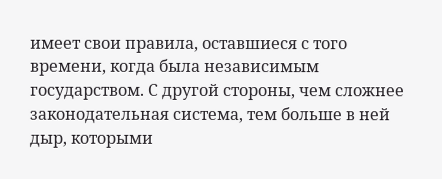имеет свои правила, оставшиеся с того времени, когда была независимым государством. С другой стороны, чем сложнее законодательная система, тем больше в ней дыр, которыми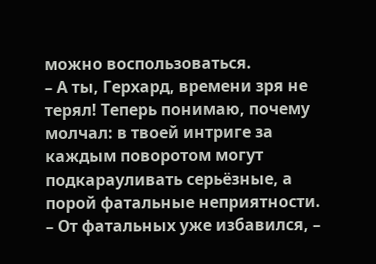можно воспользоваться.
– А ты, Герхард, времени зря не терял! Теперь понимаю, почему молчал: в твоей интриге за каждым поворотом могут подкарауливать серьёзные, а порой фатальные неприятности.
– От фатальных уже избавился, –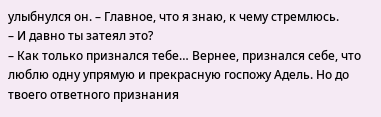улыбнулся он. – Главное, что я знаю, к чему стремлюсь.
– И давно ты затеял это?
– Как только признался тебе… Вернее, признался себе, что люблю одну упрямую и прекрасную госпожу Адель. Но до твоего ответного признания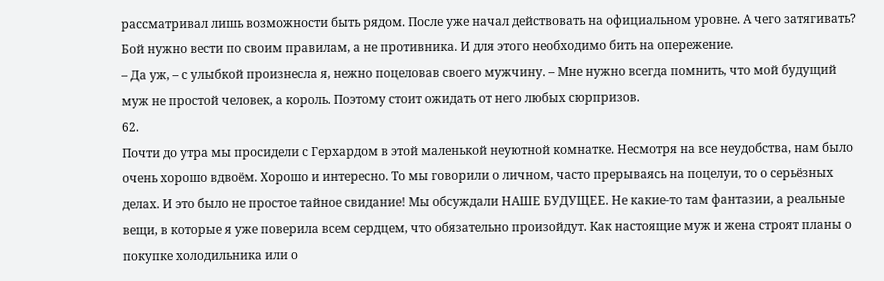рассматривал лишь возможности быть рядом. После уже начал действовать на официальном уровне. А чего затягивать? Бой нужно вести по своим правилам, а не противника. И для этого необходимо бить на опережение.
– Да уж, – с улыбкой произнесла я, нежно поцеловав своего мужчину. – Мне нужно всегда помнить, что мой будущий муж не простой человек, а король. Поэтому стоит ожидать от него любых сюрпризов.
62.
Почти до утра мы просидели с Герхардом в этой маленькой неуютной комнатке. Несмотря на все неудобства, нам было очень хорошо вдвоём. Хорошо и интересно. То мы говорили о личном, часто прерываясь на поцелуи, то о серьёзных делах. И это было не простое тайное свидание! Мы обсуждали НАШЕ БУДУЩЕЕ. Не какие-то там фантазии, а реальные вещи, в которые я уже поверила всем сердцем, что обязательно произойдут. Как настоящие муж и жена строят планы о покупке холодильника или о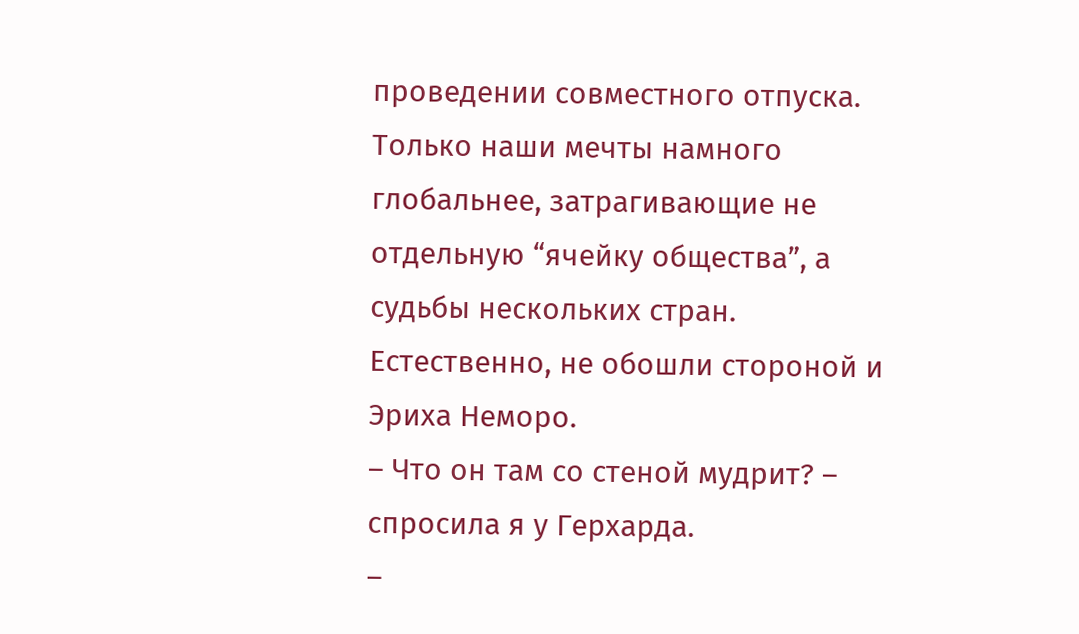проведении совместного отпуска. Только наши мечты намного глобальнее, затрагивающие не отдельную “ячейку общества”, а судьбы нескольких стран.
Естественно, не обошли стороной и Эриха Неморо.
– Что он там со стеной мудрит? – спросила я у Герхарда.
–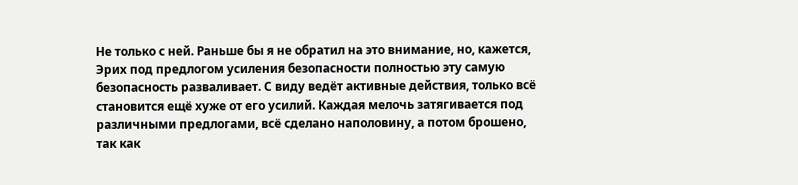Не только с ней. Раньше бы я не обратил на это внимание, но, кажется, Эрих под предлогом усиления безопасности полностью эту самую безопасность разваливает. С виду ведёт активные действия, только всё становится ещё хуже от его усилий. Каждая мелочь затягивается под различными предлогами, всё сделано наполовину, а потом брошено, так как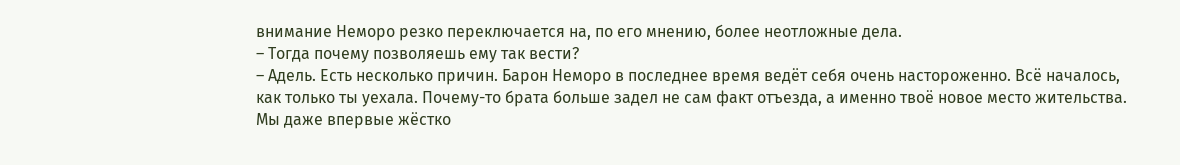внимание Неморо резко переключается на, по его мнению, более неотложные дела.
– Тогда почему позволяешь ему так вести?
– Адель. Есть несколько причин. Барон Неморо в последнее время ведёт себя очень настороженно. Всё началось, как только ты уехала. Почему-то брата больше задел не сам факт отъезда, а именно твоё новое место жительства. Мы даже впервые жёстко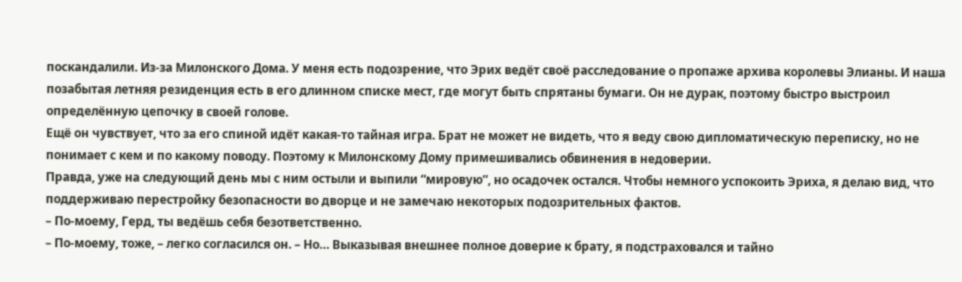поскандалили. Из-за Милонского Дома. У меня есть подозрение, что Эрих ведёт своё расследование о пропаже архива королевы Элианы. И наша позабытая летняя резиденция есть в его длинном списке мест, где могут быть спрятаны бумаги. Он не дурак, поэтому быстро выстроил определённую цепочку в своей голове.
Ещё он чувствует, что за его спиной идёт какая-то тайная игра. Брат не может не видеть, что я веду свою дипломатическую переписку, но не понимает с кем и по какому поводу. Поэтому к Милонскому Дому примешивались обвинения в недоверии.
Правда, уже на следующий день мы с ним остыли и выпили “мировую”, но осадочек остался. Чтобы немного успокоить Эриха, я делаю вид, что поддерживаю перестройку безопасности во дворце и не замечаю некоторых подозрительных фактов.
– По-моему, Герд, ты ведёшь себя безответственно.
– По-моему, тоже, – легко согласился он. – Но… Выказывая внешнее полное доверие к брату, я подстраховался и тайно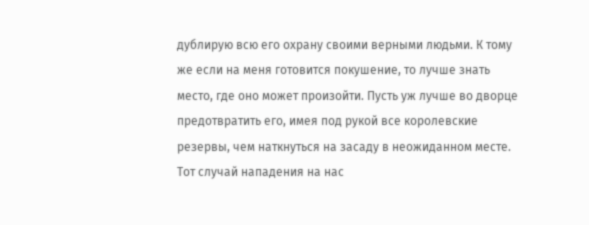дублирую всю его охрану своими верными людьми. К тому же если на меня готовится покушение, то лучше знать место, где оно может произойти. Пусть уж лучше во дворце предотвратить его, имея под рукой все королевские резервы, чем наткнуться на засаду в неожиданном месте. Тот случай нападения на нас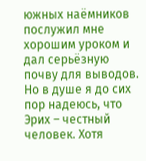южных наёмников послужил мне хорошим уроком и дал серьёзную почву для выводов.
Но в душе я до сих пор надеюсь, что Эрих – честный человек. Хотя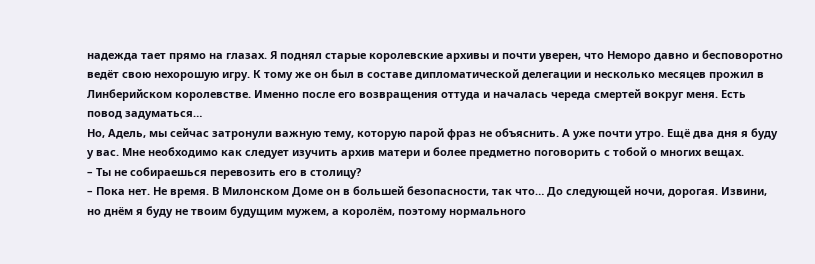надежда тает прямо на глазах. Я поднял старые королевские архивы и почти уверен, что Неморо давно и бесповоротно ведёт свою нехорошую игру. К тому же он был в составе дипломатической делегации и несколько месяцев прожил в Линберийском королевстве. Именно после его возвращения оттуда и началась череда смертей вокруг меня. Есть повод задуматься…
Но, Адель, мы сейчас затронули важную тему, которую парой фраз не объяснить. А уже почти утро. Ещё два дня я буду у вас. Мне необходимо как следует изучить архив матери и более предметно поговорить с тобой о многих вещах.
– Ты не собираешься перевозить его в столицу?
– Пока нет. Не время. В Милонском Доме он в большей безопасности, так что… До следующей ночи, дорогая. Извини, но днём я буду не твоим будущим мужем, а королём, поэтому нормального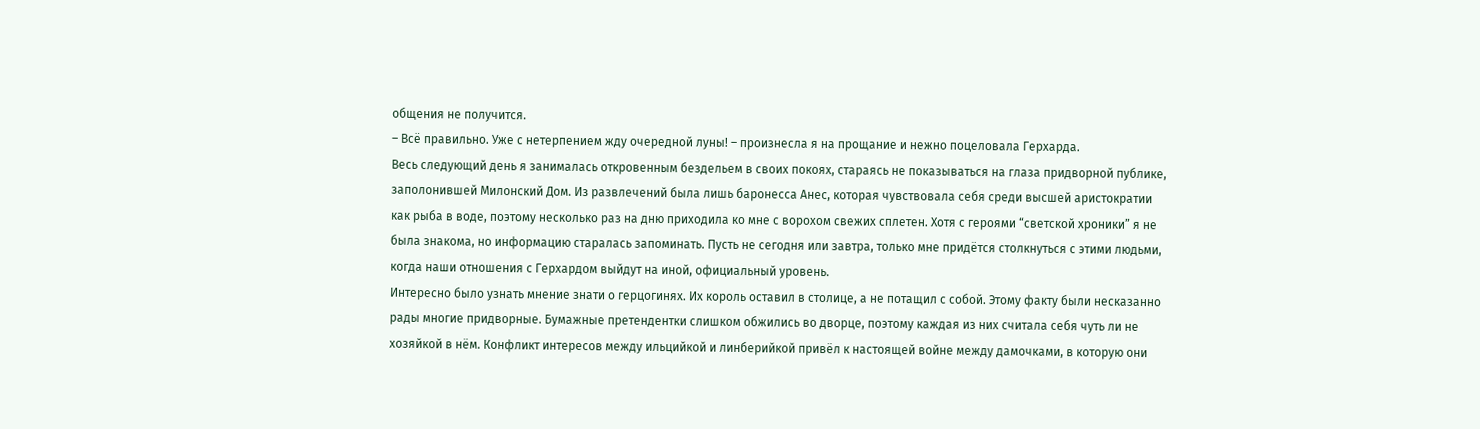общения не получится.
– Всё правильно. Уже с нетерпением жду очередной луны! – произнесла я на прощание и нежно поцеловала Герхарда.
Весь следующий день я занималась откровенным бездельем в своих покоях, стараясь не показываться на глаза придворной публике, заполонившей Милонский Дом. Из развлечений была лишь баронесса Анес, которая чувствовала себя среди высшей аристократии как рыба в воде, поэтому несколько раз на дню приходила ко мне с ворохом свежих сплетен. Хотя с героями “светской хроники” я не была знакома, но информацию старалась запоминать. Пусть не сегодня или завтра, только мне придётся столкнуться с этими людьми, когда наши отношения с Герхардом выйдут на иной, официальный уровень.
Интересно было узнать мнение знати о герцогинях. Их король оставил в столице, а не потащил с собой. Этому факту были несказанно рады многие придворные. Бумажные претендентки слишком обжились во дворце, поэтому каждая из них считала себя чуть ли не хозяйкой в нём. Конфликт интересов между ильцийкой и линберийкой привёл к настоящей войне между дамочками, в которую они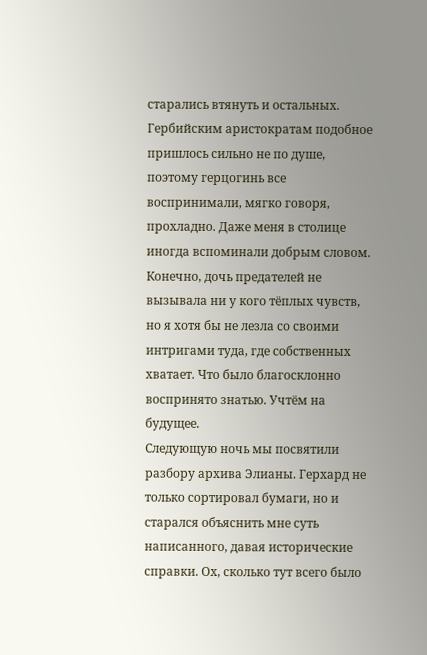старались втянуть и остальных.
Гербийским аристократам подобное пришлось сильно не по душе, поэтому герцогинь все воспринимали, мягко говоря, прохладно. Даже меня в столице иногда вспоминали добрым словом. Конечно, дочь предателей не вызывала ни у кого тёплых чувств, но я хотя бы не лезла со своими интригами туда, где собственных хватает. Что было благосклонно воспринято знатью. Учтём на будущее.
Следующую ночь мы посвятили разбору архива Элианы. Герхард не только сортировал бумаги, но и старался объяснить мне суть написанного, давая исторические справки. Ох, сколько тут всего было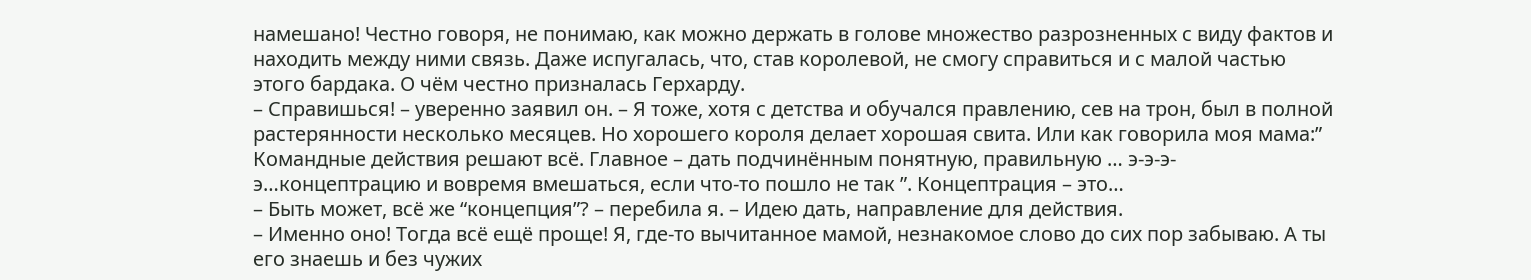намешано! Честно говоря, не понимаю, как можно держать в голове множество разрозненных с виду фактов и находить между ними связь. Даже испугалась, что, став королевой, не смогу справиться и с малой частью этого бардака. О чём честно призналась Герхарду.
– Справишься! – уверенно заявил он. – Я тоже, хотя с детства и обучался правлению, сев на трон, был в полной растерянности несколько месяцев. Но хорошего короля делает хорошая свита. Или как говорила моя мама:” Командные действия решают всё. Главное – дать подчинённым понятную, правильную … э-э-э-э…концептрацию и вовремя вмешаться, если что-то пошло не так ”. Концептрация – это…
– Быть может, всё же “концепция”? – перебила я. – Идею дать, направление для действия.
– Именно оно! Тогда всё ещё проще! Я, где-то вычитанное мамой, незнакомое слово до сих пор забываю. А ты его знаешь и без чужих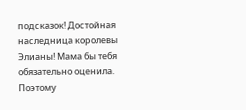подсказок! Достойная наследница королевы Элианы! Мама бы тебя обязательно оценила. Поэтому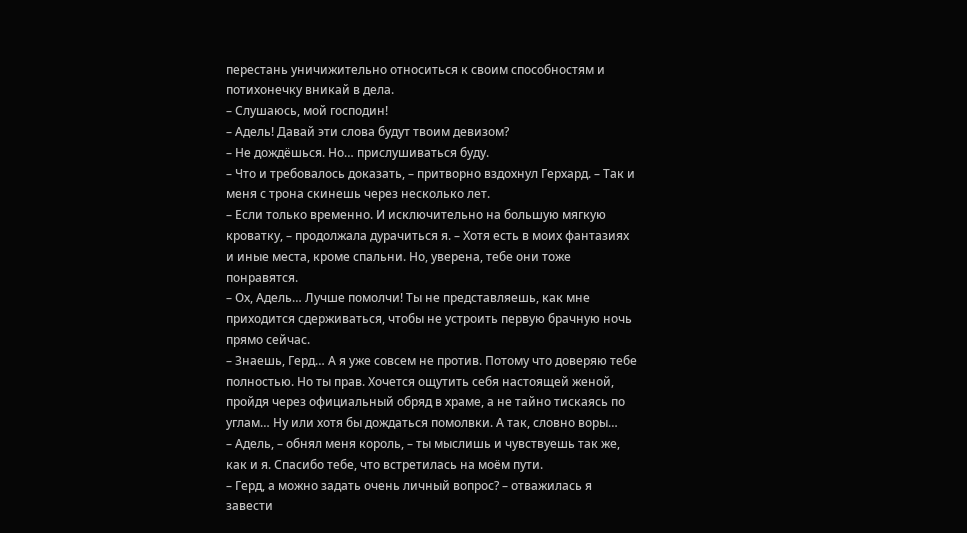перестань уничижительно относиться к своим способностям и потихонечку вникай в дела.
– Слушаюсь, мой господин!
– Адель! Давай эти слова будут твоим девизом?
– Не дождёшься. Но… прислушиваться буду.
– Что и требовалось доказать, – притворно вздохнул Герхард. – Так и меня с трона скинешь через несколько лет.
– Если только временно. И исключительно на большую мягкую кроватку, – продолжала дурачиться я. – Хотя есть в моих фантазиях и иные места, кроме спальни. Но, уверена, тебе они тоже понравятся.
– Ох, Адель… Лучше помолчи! Ты не представляешь, как мне приходится сдерживаться, чтобы не устроить первую брачную ночь прямо сейчас.
– Знаешь, Герд… А я уже совсем не против. Потому что доверяю тебе полностью. Но ты прав. Хочется ощутить себя настоящей женой, пройдя через официальный обряд в храме, а не тайно тискаясь по углам… Ну или хотя бы дождаться помолвки. А так, словно воры…
– Адель, – обнял меня король, – ты мыслишь и чувствуешь так же, как и я. Спасибо тебе, что встретилась на моём пути.
– Герд, а можно задать очень личный вопрос? – отважилась я завести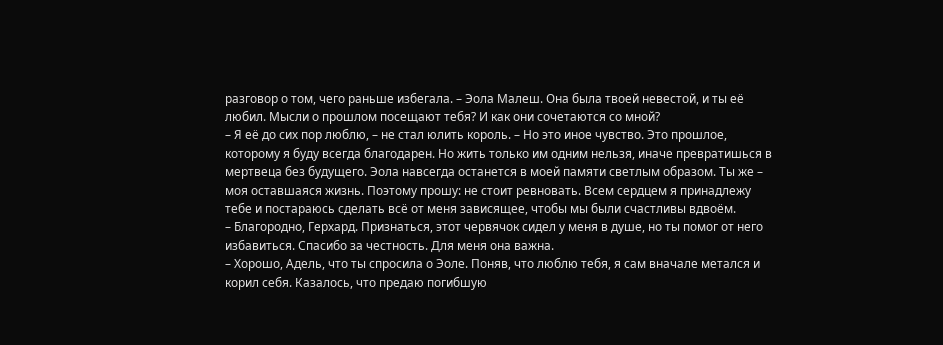разговор о том, чего раньше избегала. – Эола Малеш. Она была твоей невестой, и ты её любил. Мысли о прошлом посещают тебя? И как они сочетаются со мной?
– Я её до сих пор люблю, – не стал юлить король. – Но это иное чувство. Это прошлое, которому я буду всегда благодарен. Но жить только им одним нельзя, иначе превратишься в мертвеца без будущего. Эола навсегда останется в моей памяти светлым образом. Ты же – моя оставшаяся жизнь. Поэтому прошу: не стоит ревновать. Всем сердцем я принадлежу тебе и постараюсь сделать всё от меня зависящее, чтобы мы были счастливы вдвоём.
– Благородно, Герхард. Признаться, этот червячок сидел у меня в душе, но ты помог от него избавиться. Спасибо за честность. Для меня она важна.
– Хорошо, Адель, что ты спросила о Эоле. Поняв, что люблю тебя, я сам вначале метался и корил себя. Казалось, что предаю погибшую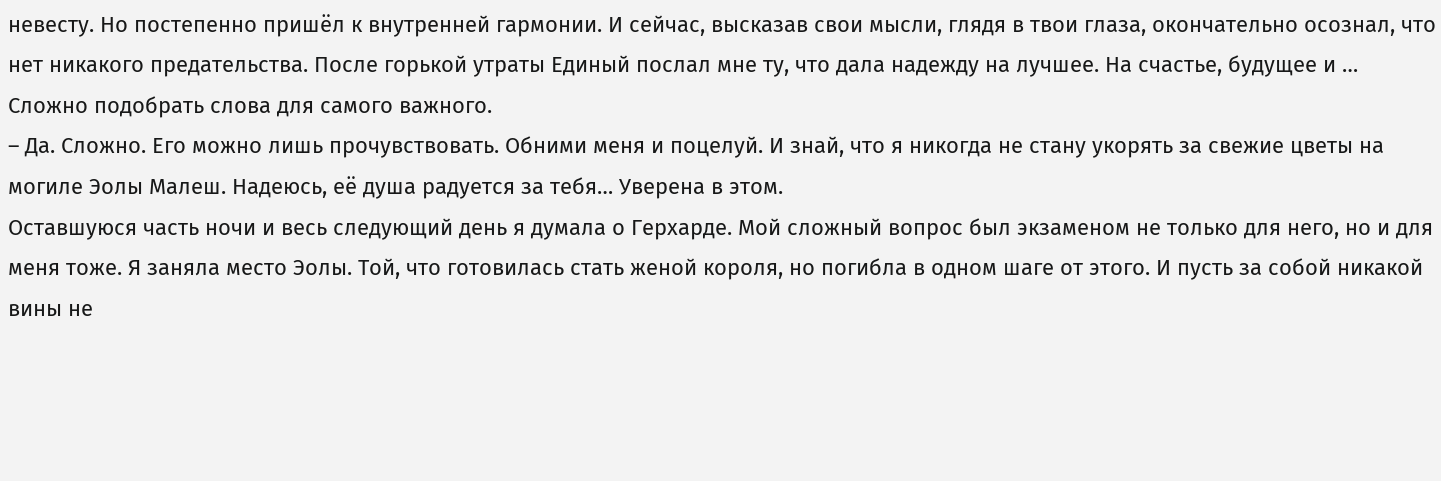невесту. Но постепенно пришёл к внутренней гармонии. И сейчас, высказав свои мысли, глядя в твои глаза, окончательно осознал, что нет никакого предательства. После горькой утраты Единый послал мне ту, что дала надежду на лучшее. На счастье, будущее и … Сложно подобрать слова для самого важного.
– Да. Сложно. Его можно лишь прочувствовать. Обними меня и поцелуй. И знай, что я никогда не стану укорять за свежие цветы на могиле Эолы Малеш. Надеюсь, её душа радуется за тебя… Уверена в этом.
Оставшуюся часть ночи и весь следующий день я думала о Герхарде. Мой сложный вопрос был экзаменом не только для него, но и для меня тоже. Я заняла место Эолы. Той, что готовилась стать женой короля, но погибла в одном шаге от этого. И пусть за собой никакой вины не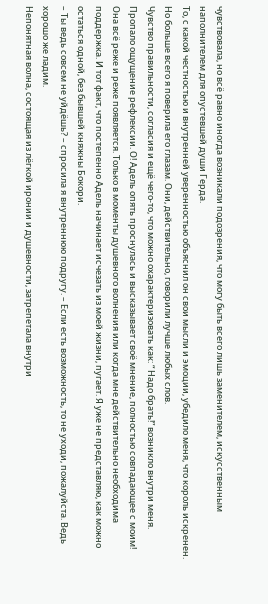чувствовала, но всё равно иногда возникали подозрения, что могу быть всего лишь заменителем, искусственным наполнителем для опустевшей души Герда.
То, с какой честностью и внутренней уверенностью объяснил он свои мысли и эмоции, убедило меня, что король искренен. Но больше всего я поверила его глазам. Они, действительно, говорили лучше любых слов.
Чувство правильности, согласия и ещё чего-то, что можно охарактеризовать как: “ Надо брать!” возникло внутри меня. Пропало ощущение рефлексии. О! Адель опять проснулась и высказывает своё мнение, полностью совпадающее с моим!
Она всё реже и реже появляется. Только в моменты душевного волнения или когда мне действительно необходима поддержка. И тот факт, что постепенно Адель начинает исчезать из моей жизни, пугает. Я уже не представляю, как можно остаться одной, без бывшей княжны Бокори.
– Ты ведь совсем не уйдёшь? – спросила я внутреннюю подругу. – Если есть возможность, то не уходи, пожалуйста. Ведь хорошо же ладим.
Непонятная волна, состоящая из лёгкой иронии и душевности, затрепетала внутри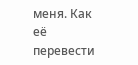меня. Как её перевести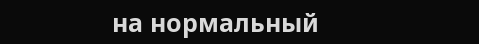на нормальный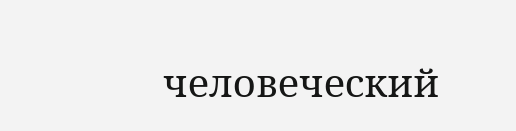человеческий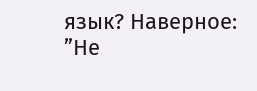язык? Наверное: ”Не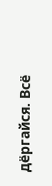дёргайся. Всё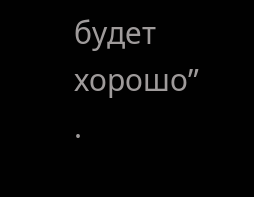будет хорошо” .